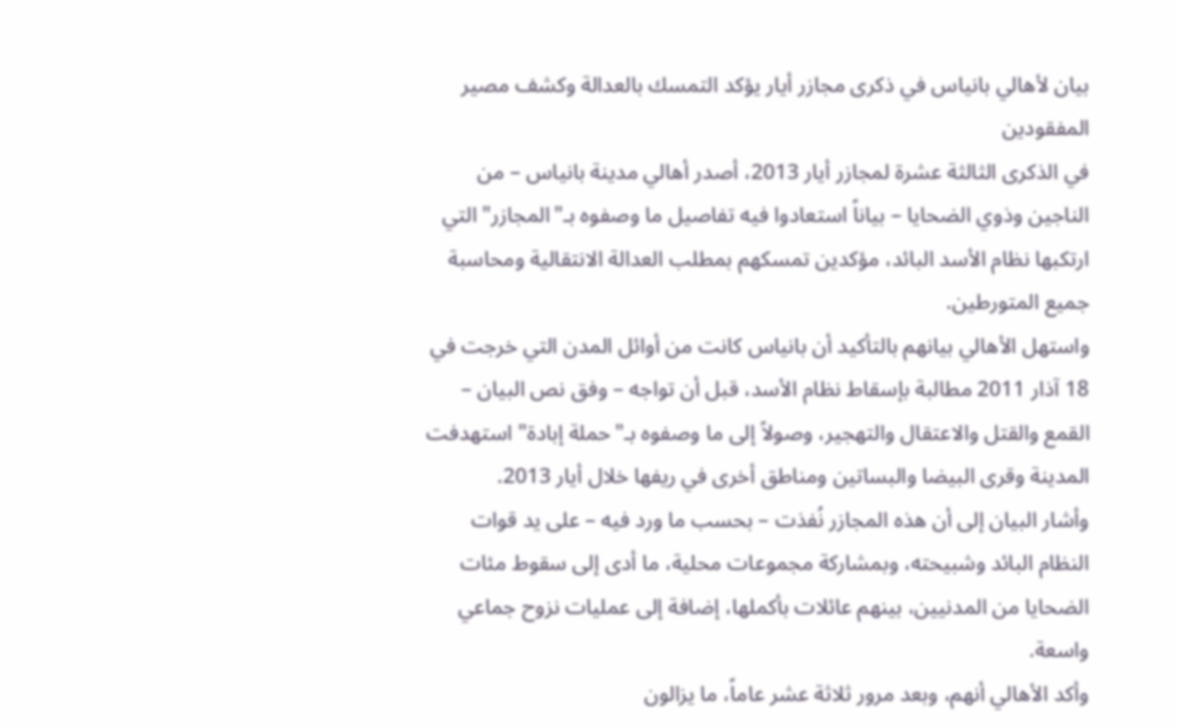بيان لأهالي بانياس في ذكرى مجازر أيار يؤكد التمسك بالعدالة وكشف مصير المفقودين
في الذكرى الثالثة عشرة لمجازر أيار 2013، أصدر أهالي مدينة بانياس – من الناجين وذوي الضحايا – بياناً استعادوا فيه تفاصيل ما وصفوه بـ"المجازر" التي ارتكبها نظام الأسد البائد، مؤكدين تمسكهم بمطلب العدالة الانتقالية ومحاسبة جميع المتورطين.
واستهل الأهالي بيانهم بالتأكيد أن بانياس كانت من أوائل المدن التي خرجت في 18 آذار 2011 مطالبة بإسقاط نظام الأسد، قبل أن تواجه – وفق نص البيان – القمع والقتل والاعتقال والتهجير، وصولاً إلى ما وصفوه بـ"حملة إبادة" استهدفت المدينة وقرى البيضا والبساتين ومناطق أخرى في ريفها خلال أيار 2013.
وأشار البيان إلى أن هذه المجازر نُفذت – بحسب ما ورد فيه – على يد قوات النظام البائد وشبيحته، وبمشاركة مجموعات محلية، ما أدى إلى سقوط مئات الضحايا من المدنيين، بينهم عائلات بأكملها، إضافة إلى عمليات نزوح جماعي واسعة.
وأكد الأهالي أنهم، وبعد مرور ثلاثة عشر عاماً، ما يزالون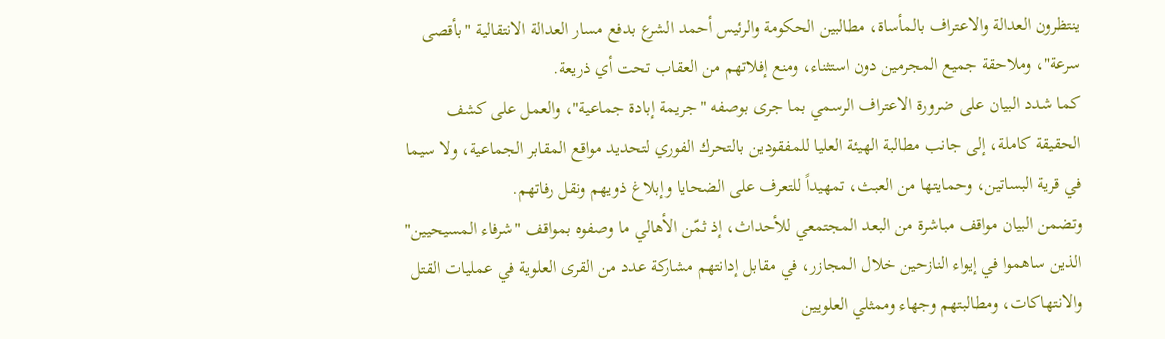ينتظرون العدالة والاعتراف بالمأساة، مطالبين الحكومة والرئيس أحمد الشرع بدفع مسار العدالة الانتقالية "بأقصى سرعة"، وملاحقة جميع المجرمين دون استثناء، ومنع إفلاتهم من العقاب تحت أي ذريعة.
كما شدد البيان على ضرورة الاعتراف الرسمي بما جرى بوصفه "جريمة إبادة جماعية"، والعمل على كشف الحقيقة كاملة، إلى جانب مطالبة الهيئة العليا للمفقودين بالتحرك الفوري لتحديد مواقع المقابر الجماعية، ولا سيما في قرية البساتين، وحمايتها من العبث، تمهيداً للتعرف على الضحايا وإبلاغ ذويهم ونقل رفاتهم.
وتضمن البيان مواقف مباشرة من البعد المجتمعي للأحداث، إذ ثمّن الأهالي ما وصفوه بمواقف "شرفاء المسيحيين" الذين ساهموا في إيواء النازحين خلال المجازر، في مقابل إدانتهم مشاركة عدد من القرى العلوية في عمليات القتل والانتهاكات، ومطالبتهم وجهاء وممثلي العلويين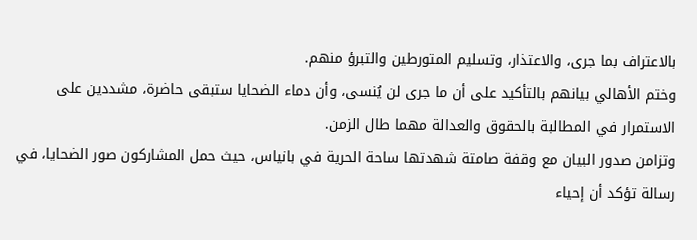بالاعتراف بما جرى، والاعتذار، وتسليم المتورطين والتبرؤ منهم.
وختم الأهالي بيانهم بالتأكيد على أن ما جرى لن يُنسى، وأن دماء الضحايا ستبقى حاضرة، مشددين على الاستمرار في المطالبة بالحقوق والعدالة مهما طال الزمن.
وتزامن صدور البيان مع وقفة صامتة شهدتها ساحة الحرية في بانياس، حيث حمل المشاركون صور الضحايا، في رسالة تؤكد أن إحياء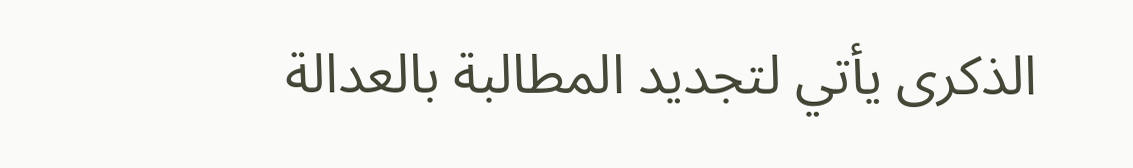الذكرى يأتي لتجديد المطالبة بالعدالة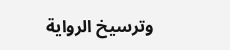وترسيخ الرواية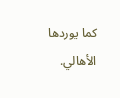كما يوردها الأهالي.